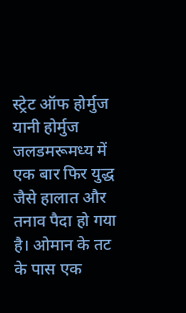स्ट्रेट ऑफ होर्मुज यानी होर्मुज जलडमरूमध्य में एक बार फिर युद्ध जैसे हालात और तनाव पैदा हो गया है। ओमान के तट के पास एक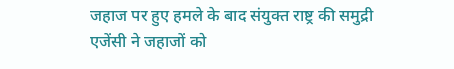जहाज पर हुए हमले के बाद संयुक्त राष्ट्र की समुद्री एजेंसी ने जहाजों को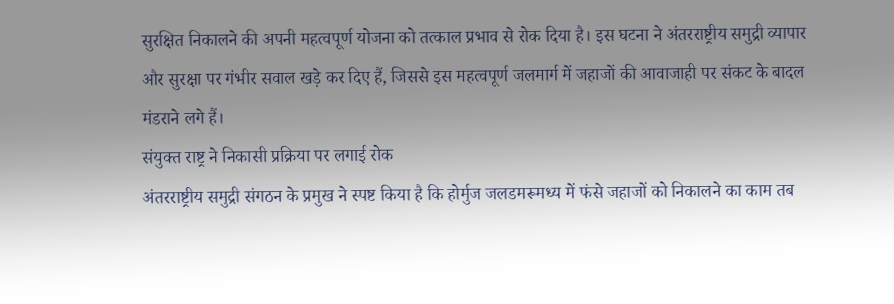सुरक्षित निकालने की अपनी महत्वपूर्ण योजना को तत्काल प्रभाव से रोक दिया है। इस घटना ने अंतरराष्ट्रीय समुद्री व्यापार और सुरक्षा पर गंभीर सवाल खड़े कर दिए हैं, जिससे इस महत्वपूर्ण जलमार्ग में जहाजों की आवाजाही पर संकट के बादल मंडराने लगे हैं।
संयुक्त राष्ट्र ने निकासी प्रक्रिया पर लगाई रोक
अंतरराष्ट्रीय समुद्री संगठन के प्रमुख ने स्पष्ट किया है कि होर्मुज जलडमरूमध्य में फंसे जहाजों को निकालने का काम तब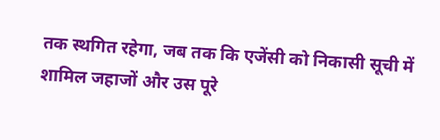तक स्थगित रहेगा, जब तक कि एजेंसी को निकासी सूची में शामिल जहाजों और उस पूरे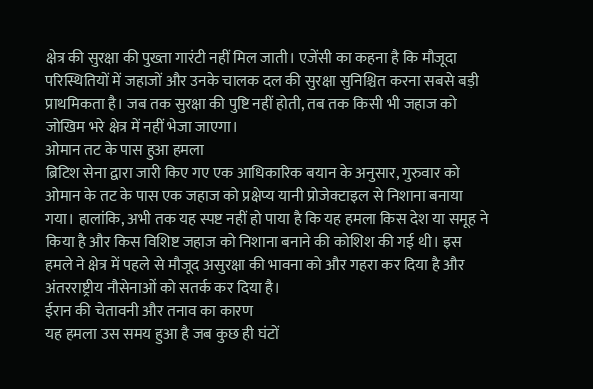क्षेत्र की सुरक्षा की पुख्ता गारंटी नहीं मिल जाती। एजेंसी का कहना है कि मौजूदा परिस्थितियों में जहाजों और उनके चालक दल की सुरक्षा सुनिश्चित करना सबसे बड़ी प्राथमिकता है। जब तक सुरक्षा की पुष्टि नहीं होती, तब तक किसी भी जहाज को जोखिम भरे क्षेत्र में नहीं भेजा जाएगा।
ओमान तट के पास हुआ हमला
ब्रिटिश सेना द्वारा जारी किए गए एक आधिकारिक बयान के अनुसार, गुरुवार को ओमान के तट के पास एक जहाज को प्रक्षेप्य यानी प्रोजेक्टाइल से निशाना बनाया गया। हालांकि, अभी तक यह स्पष्ट नहीं हो पाया है कि यह हमला किस देश या समूह ने किया है और किस विशिष्ट जहाज को निशाना बनाने की कोशिश की गई थी। इस हमले ने क्षेत्र में पहले से मौजूद असुरक्षा की भावना को और गहरा कर दिया है और अंतरराष्ट्रीय नौसेनाओं को सतर्क कर दिया है।
ईरान की चेतावनी और तनाव का कारण
यह हमला उस समय हुआ है जब कुछ ही घंटों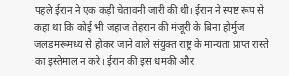पहले ईरान ने एक कड़ी चेतावनी जारी की थी। ईरान ने स्पष्ट रूप से कहा था कि कोई भी जहाज तेहरान की मंजूरी के बिना होर्मुज जलडमरूमध्य से होकर जाने वाले संयुक्त राष्ट्र के मान्यता प्राप्त रास्ते का इस्तेमाल न करे। ईरान की इस धमकी और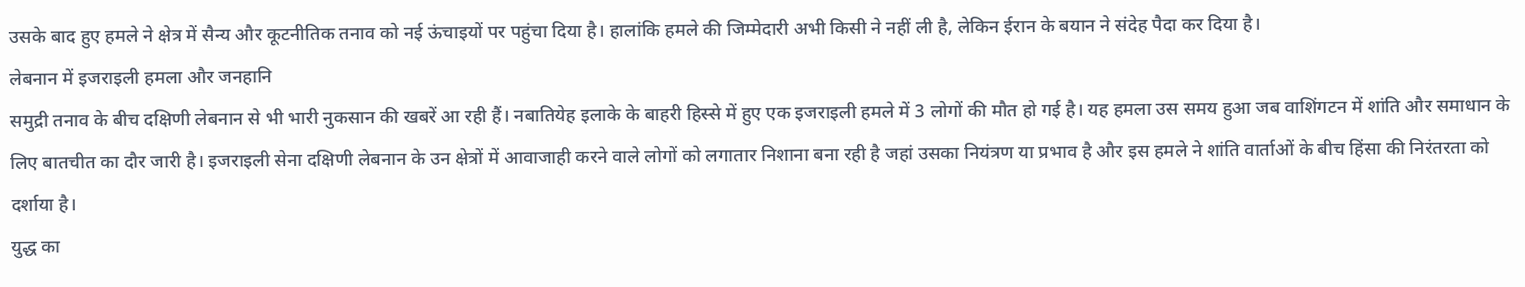उसके बाद हुए हमले ने क्षेत्र में सैन्य और कूटनीतिक तनाव को नई ऊंचाइयों पर पहुंचा दिया है। हालांकि हमले की जिम्मेदारी अभी किसी ने नहीं ली है, लेकिन ईरान के बयान ने संदेह पैदा कर दिया है।
लेबनान में इजराइली हमला और जनहानि
समुद्री तनाव के बीच दक्षिणी लेबनान से भी भारी नुकसान की खबरें आ रही हैं। नबातियेह इलाके के बाहरी हिस्से में हुए एक इजराइली हमले में 3 लोगों की मौत हो गई है। यह हमला उस समय हुआ जब वाशिंगटन में शांति और समाधान के लिए बातचीत का दौर जारी है। इजराइली सेना दक्षिणी लेबनान के उन क्षेत्रों में आवाजाही करने वाले लोगों को लगातार निशाना बना रही है जहां उसका नियंत्रण या प्रभाव है और इस हमले ने शांति वार्ताओं के बीच हिंसा की निरंतरता को दर्शाया है।
युद्ध का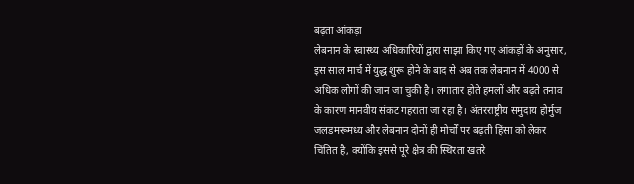बढ़ता आंकड़ा
लेबनान के स्वास्थ्य अधिकारियों द्वारा साझा किए गए आंकड़ों के अनुसार, इस साल मार्च में युद्ध शुरू होने के बाद से अब तक लेबनान में 4000 से अधिक लोगों की जान जा चुकी है। लगातार होते हमलों और बढ़ते तनाव के कारण मानवीय संकट गहराता जा रहा है। अंतरराष्ट्रीय समुदाय होर्मुज जलडमरूमध्य और लेबनान दोनों ही मोर्चों पर बढ़ती हिंसा को लेकर चिंतित है, क्योंकि इससे पूरे क्षेत्र की स्थिरता खतरे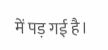में पड़ गई है।